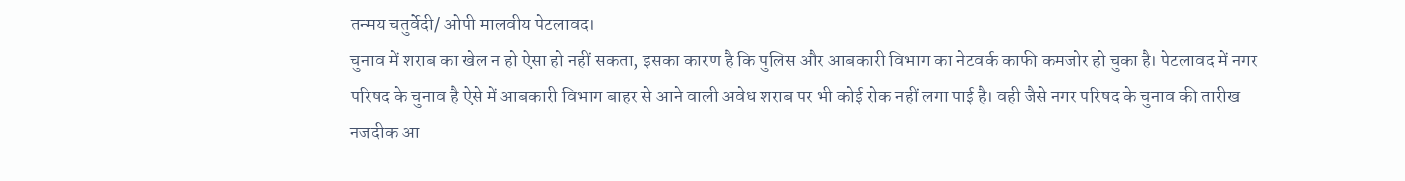तन्मय चतुर्वेदी/ ओपी मालवीय पेटलावद।
चुनाव में शराब का खेल न हो ऐसा हो नहीं सकता, इसका कारण है कि पुलिस और आबकारी विभाग का नेटवर्क काफी कमजोर हो चुका है। पेटलावद में नगर परिषद के चुनाव है ऐसे में आबकारी विभाग बाहर से आने वाली अवेध शराब पर भी कोई रोक नहीं लगा पाई है। वही जैसे नगर परिषद के चुनाव की तारीख नजदीक आ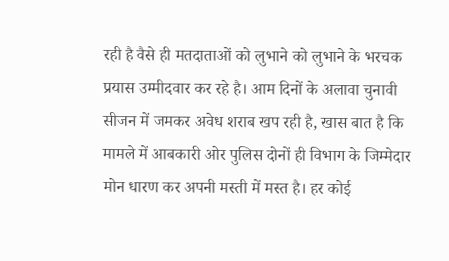रही है वैसे ही मतदाताओं को लुभाने को लुभाने के भरचक प्रयास उम्मीदवार कर रहे है। आम दिनों के अलावा चुनावी सीजन में जमकर अवेध शराब खप रही है, खास बात है कि मामले में आबकारी ओर पुलिस दोनों ही विभाग के जिम्मेदार मोन धारण कर अपनी मस्ती में मस्त है। हर कोई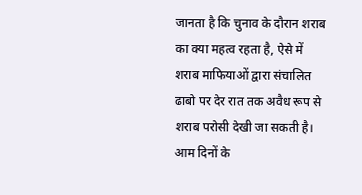जानता है कि चुनाव के दौरान शराब का क्या महत्व रहता है, ऐसे में शराब माफियाओं द्वारा संचालित ढाबो पर देर रात तक अवैध रूप से शराब परोसी देखी जा सकती है। आम दिनों के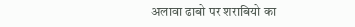अलावा ढाबो पर शराबियो का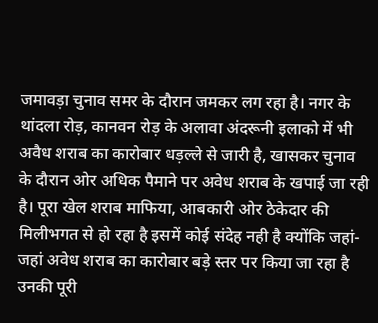जमावड़ा चुनाव समर के दौरान जमकर लग रहा है। नगर के थांदला रोड़, कानवन रोड़ के अलावा अंदरूनी इलाको में भी अवैध शराब का कारोबार धड़ल्ले से जारी है, खासकर चुनाव के दौरान ओर अधिक पैमाने पर अवेध शराब के खपाई जा रही है। पूरा खेल शराब माफिया, आबकारी ओर ठेकेदार की मिलीभगत से हो रहा है इसमें कोई संदेह नही है क्योंकि जहां-जहां अवेध शराब का कारोबार बड़े स्तर पर किया जा रहा है उनकी पूरी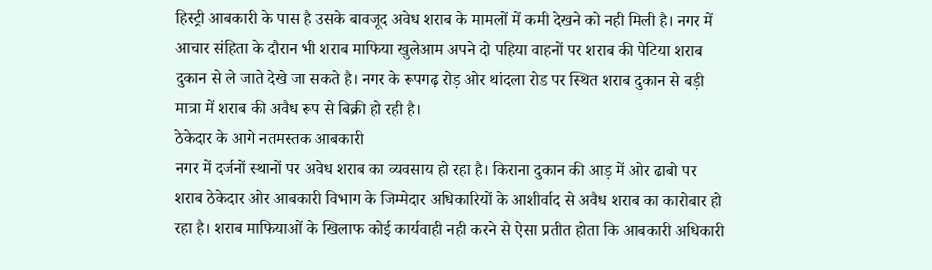हिस्ट्री आबकारी के पास है उसके बावजूद अवेध शराब के मामलों में कमी देखने को नही मिली है। नगर में आचार संहिता के दौरान भी शराब माफिया खुलेआम अपने दो पहिया वाहनों पर शराब की पेटिया शराब दुकान से ले जाते देखे जा सकते है। नगर के रूपगढ़ रोड़ ओर थांदला रोड पर स्थित शराब दुकान से बड़ी मात्रा में शराब की अवैध रूप से बिक्री हो रही है।
ठेकेदार के आगे नतमस्तक आबकारी
नगर में दर्जनों स्थानों पर अवेध शराब का व्यवसाय हो रहा है। किराना दुकान की आड़ में ओर ढाबो पर शराब ठेकेदार ओर आबकारी विभाग के जिम्मेदार अधिकारियों के आशीर्वाद से अवैध शराब का कारोबार हो रहा है। शराब माफियाओं के खिलाफ कोई कार्यवाही नही करने से ऐसा प्रतीत होता कि आबकारी अधिकारी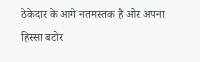ठेकेदार के आगे नतमस्तक है ओर अपना हिस्सा बटोर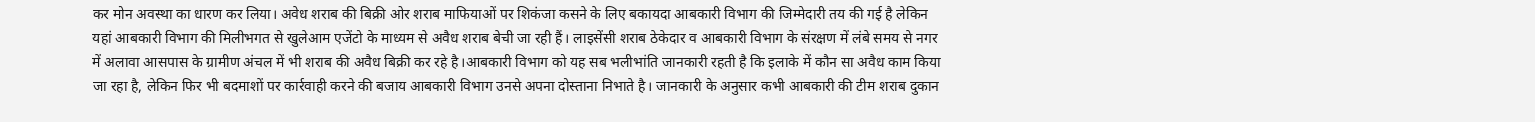कर मोन अवस्था का धारण कर लिया। अवेध शराब की बिक्री ओर शराब माफियाओं पर शिकंजा कसने के लिए बकायदा आबकारी विभाग की जिम्मेदारी तय की गई है लेकिन यहां आबकारी विभाग की मिलीभगत से खुलेआम एजेंटो के माध्यम से अवैध शराब बेची जा रही हैं। लाइसेंसी शराब ठेकेदार व आबकारी विभाग के संरक्षण में लंबे समय से नगर में अलावा आसपास के ग्रामीण अंचल में भी शराब की अवैध बिक्री कर रहे है।आबकारी विभाग को यह सब भलीभांति जानकारी रहती है कि इलाके में कौन सा अवैध काम किया जा रहा है, लेकिन फिर भी बदमाशों पर कार्रवाही करने की बजाय आबकारी विभाग उनसे अपना दोस्ताना निभाते है। जानकारी के अनुसार कभी आबकारी की टीम शराब दुकान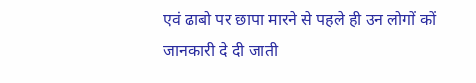एवं ढाबो पर छापा मारने से पहले ही उन लोगों कों जानकारी दे दी जाती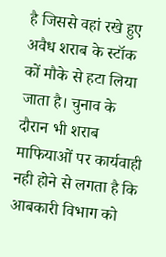है जिससे वहां रखे हुए अवैध शराब के स्टॉक कों मौके से हटा लिया जाता है। चुनाव के दौरान भी शराब माफियाओं पर कार्यवाही नही होने से लगता है कि आबकारी विभाग को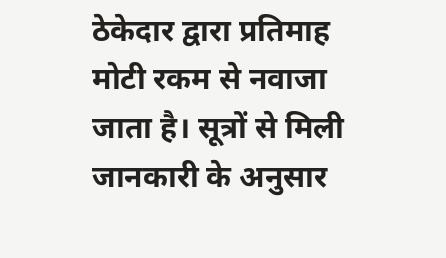ठेकेदार द्वारा प्रतिमाह मोटी रकम से नवाजा जाता है। सूत्रों से मिली जानकारी के अनुसार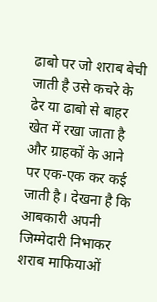ढाबो पर जो शराब बेची जाती है उसे कचरे के ढेर या ढाबो से बाहर खेत में रखा जाता है और ग्राहकों के आने पर एक-एक कर कई जाती है। देखना है कि आबकारी अपनी जिम्मेदारी निभाकर शराब माफियाओं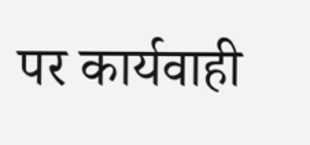पर कार्यवाही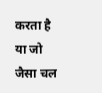करता है या जो जैसा चल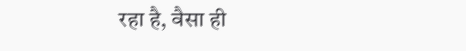रहा है, वैसा ही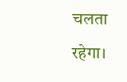चलता रहेगा।